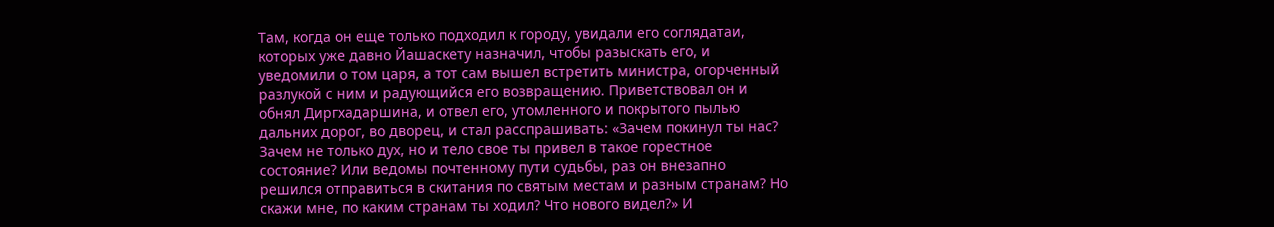Там, когда он еще только подходил к городу, увидали его соглядатаи, которых уже давно Йашаскету назначил, чтобы разыскать его, и уведомили о том царя, а тот сам вышел встретить министра, огорченный разлукой с ним и радующийся его возвращению. Приветствовал он и обнял Диргхадаршина, и отвел его, утомленного и покрытого пылью дальних дорог, во дворец, и стал расспрашивать: «Зачем покинул ты нас? Зачем не только дух, но и тело свое ты привел в такое горестное состояние? Или ведомы почтенному пути судьбы, раз он внезапно решился отправиться в скитания по святым местам и разным странам? Но скажи мне, по каким странам ты ходил? Что нового видел?» И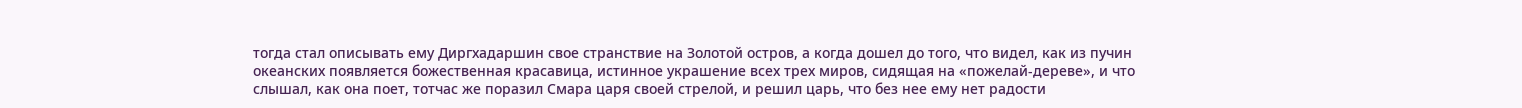тогда стал описывать ему Диргхадаршин свое странствие на Золотой остров, а когда дошел до того, что видел, как из пучин океанских появляется божественная красавица, истинное украшение всех трех миров, сидящая на «пожелай-дереве», и что слышал, как она поет, тотчас же поразил Смара царя своей стрелой, и решил царь, что без нее ему нет радости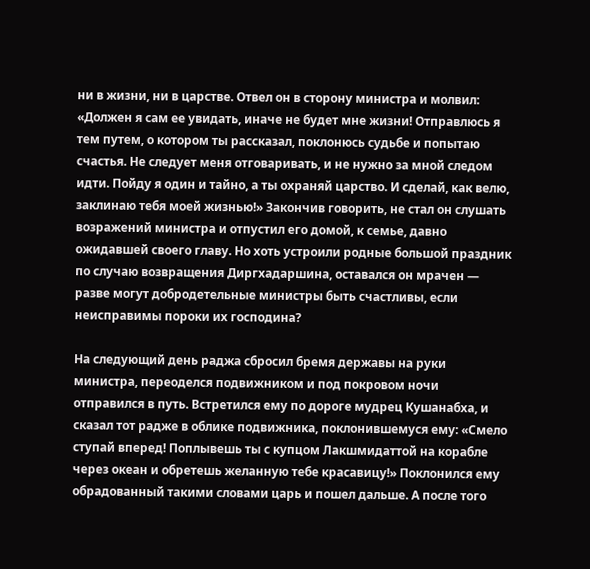ни в жизни, ни в царстве. Отвел он в сторону министра и молвил: «Должен я сам ее увидать, иначе не будет мне жизни! Отправлюсь я тем путем, о котором ты рассказал, поклонюсь судьбе и попытаю счастья. Не следует меня отговаривать, и не нужно за мной следом идти. Пойду я один и тайно, а ты охраняй царство. И сделай, как велю, заклинаю тебя моей жизнью!» Закончив говорить, не стал он слушать возражений министра и отпустил его домой, к семье, давно ожидавшей своего главу. Но хоть устроили родные большой праздник по случаю возвращения Диргхадаршина, оставался он мрачен — разве могут добродетельные министры быть счастливы, если неисправимы пороки их господина?

На следующий день раджа сбросил бремя державы на руки министра, переоделся подвижником и под покровом ночи отправился в путь. Встретился ему по дороге мудрец Кушанабха, и сказал тот радже в облике подвижника, поклонившемуся ему: «Смело ступай вперед! Поплывешь ты с купцом Лакшмидаттой на корабле через океан и обретешь желанную тебе красавицу!» Поклонился ему обрадованный такими словами царь и пошел дальше. А после того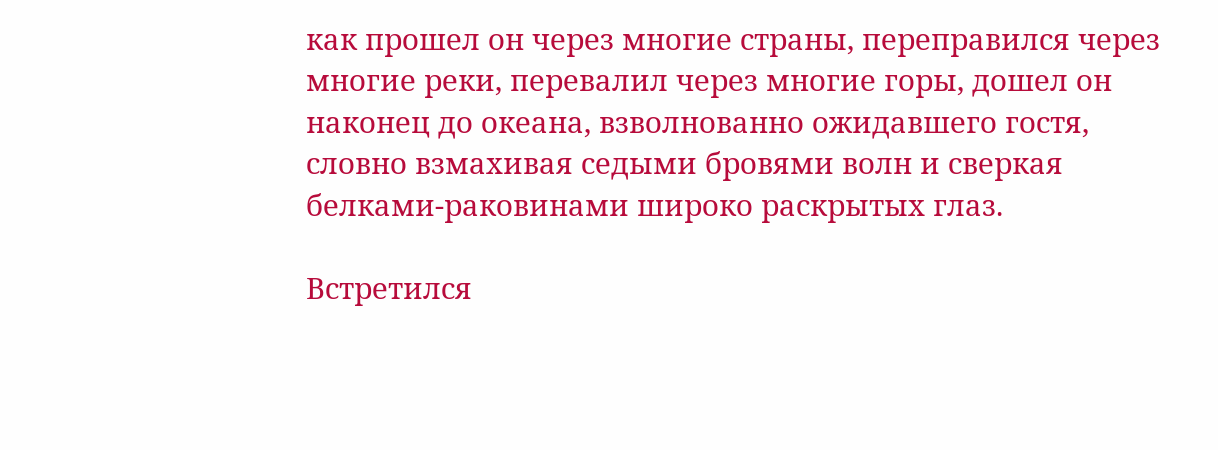как прошел он через многие страны, переправился через многие реки, перевалил через многие горы, дошел он наконец до океана, взволнованно ожидавшего гостя, словно взмахивая седыми бровями волн и сверкая белками-раковинами широко раскрытых глаз.

Встретился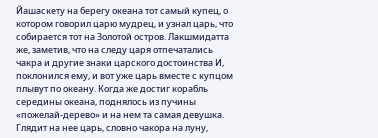Йашаскету на берегу океана тот самый купец, о котором говорил царю мудрец, и узнал царь, что собирается тот на Золотой остров. Лакшмидатта же, заметив, что на следу царя отпечатались чакра и другие знаки царского достоинства И, поклонился ему, и вот уже царь вместе с купцом плывут по океану. Когда же достиг корабль середины океана, поднялось из пучины «пожелай-дерево» и на нем та самая девушка. Глядит на нее царь, словно чакора на луну,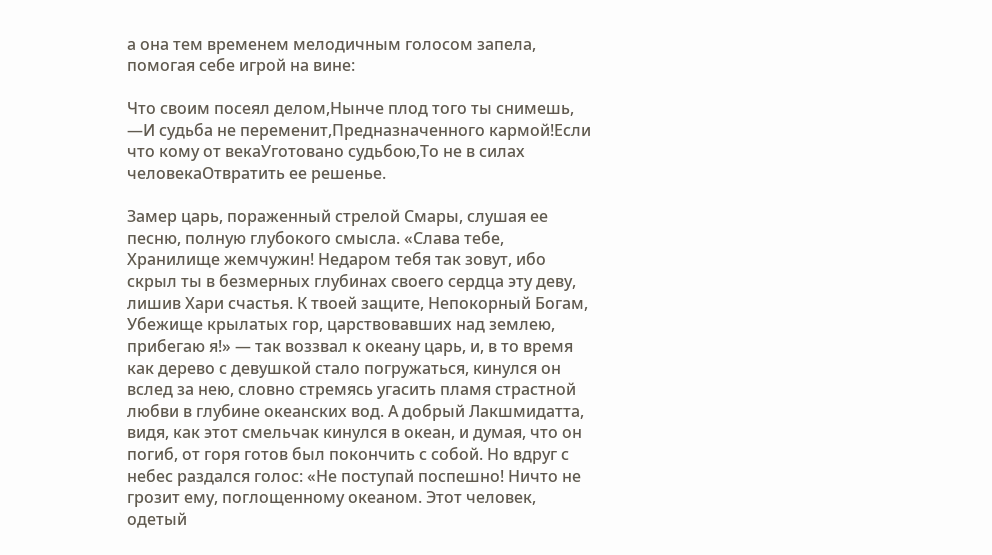а она тем временем мелодичным голосом запела, помогая себе игрой на вине:

Что своим посеял делом,Нынче плод того ты снимешь, —И судьба не переменит,Предназначенного кармой!Если что кому от векаУготовано судьбою,То не в силах человекаОтвратить ее решенье.

Замер царь, пораженный стрелой Смары, слушая ее песню, полную глубокого смысла. «Слава тебе, Хранилище жемчужин! Недаром тебя так зовут, ибо скрыл ты в безмерных глубинах своего сердца эту деву, лишив Хари счастья. К твоей защите, Непокорный Богам, Убежище крылатых гор, царствовавших над землею, прибегаю я!» — так воззвал к океану царь, и, в то время как дерево с девушкой стало погружаться, кинулся он вслед за нею, словно стремясь угасить пламя страстной любви в глубине океанских вод. А добрый Лакшмидатта, видя, как этот смельчак кинулся в океан, и думая, что он погиб, от горя готов был покончить с собой. Но вдруг с небес раздался голос: «Не поступай поспешно! Ничто не грозит ему, поглощенному океаном. Этот человек, одетый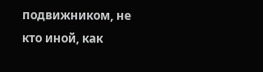подвижником, не кто иной, как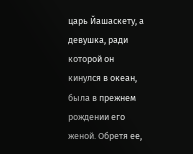царь Йашаскету, а девушка, ради которой он кинулся в океан, была в прежнем рождении его женой. Обретя ее,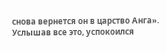снова вернется он в царство Анга». Услышав все это, успокоился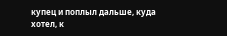купец и поплыл дальше, куда хотел, к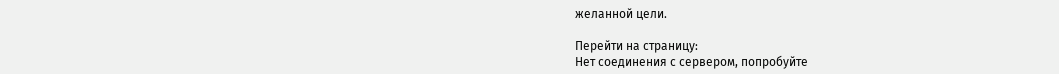желанной цели.

Перейти на страницу:
Нет соединения с сервером, попробуйте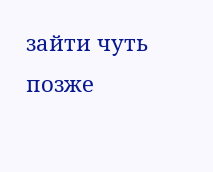зайти чуть позже